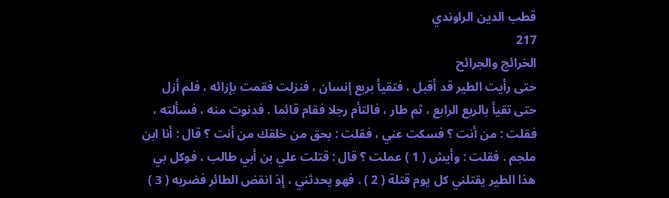قطب الدين الراوندي
217
الخرائج والجرائح
حتى رأيت الطير قد أقبل ، فتقيأ بربع إنسان ، فنزلت فقمت بإزائه ، فلم أزل حتى تقيأ بالربع الرابع ، ثم طار ، فالتأم رجلا فقام قائما . فدنوت منه ، فسألته ، فقلت : من أنت ؟ فسكت عني ، فقلت : بحق من خلقك من أنت ؟ قال : أنا ابن ملجم . فقلت : وأيش ( 1 ) عملت ؟ قال : قتلت علي بن أبي طالب ، فوكل بي هذا الطير يقتلني كل يوم قتلة ( 2 ) . فهو يحدثني ، إذ انقض الطائر فضربه ( 3 )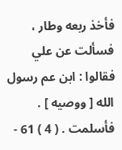فأخذ ربعه وطار ، فسألت عن علي فقالوا : ابن عم رسول الله [ ووصيه ] . فأسلمت . ( 4 ) 61 -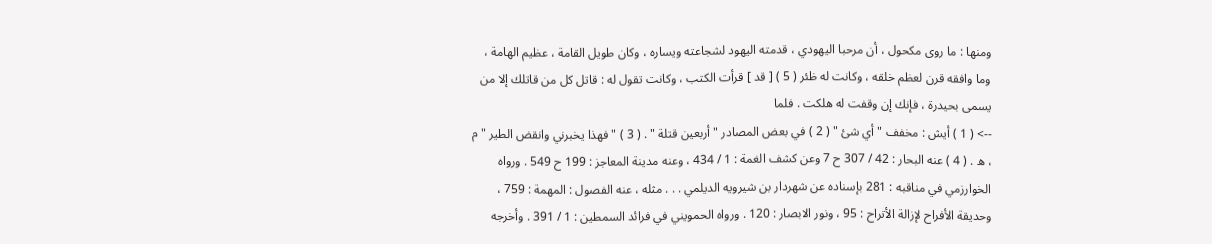ومنها : ما روى مكحول ، أن مرحبا اليهودي ، قدمته اليهود لشجاعته ويساره ، وكان طويل القامة ، عظيم الهامة ، وما وافقه قرن لعظم خلقه ، وكانت له ظئر ( 5 ) [ قد ] قرأت الكتب ، وكانت تقول له : قاتل كل من قاتلك إلا من يسمى بحيدرة ، فإنك إن وقفت له هلكت . فلما
--> ( 1 ) أيش : مخفف " أي شئ " ( 2 ) في بعض المصادر " أربعين قتلة " . ( 3 ) " فهذا يخبرني وانقض الطير " م ، ه . ( 4 ) عنه البحار : 42 / 307 ح 7 وعن كشف الغمة : 1 / 434 ، وعنه مدينة المعاجز : 199 ح 549 . ورواه الخوارزمي في مناقبه : 281 بإسناده عن شهردار بن شيرويه الديلمي . . . مثله ، عنه الفصول : المهمة : 759 ، وحديقة الأفراح لإزالة الأتراح : 95 ، ونور الابصار : 120 . ورواه الحمويني في فرائد السمطين : 1 / 391 . وأخرجه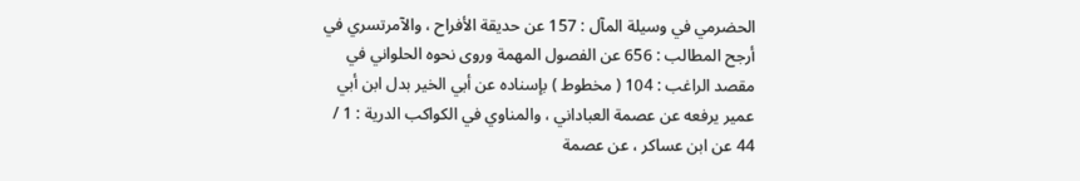الحضرمي في وسيلة المآل : 157 عن حديقة الأفراح ، والآمرتسري في أرجح المطالب : 656 عن الفصول المهمة وروى نحوه الحلواني في مقصد الراغب : 104 ( مخطوط ) بإسناده عن أبي الخير بدل ابن أبي عمير يرفعه عن عصمة العباداني ، والمناوي في الكواكب الدرية : 1 / 44 عن ابن عساكر ، عن عصمة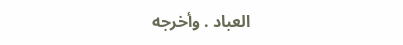العباد . وأخرجه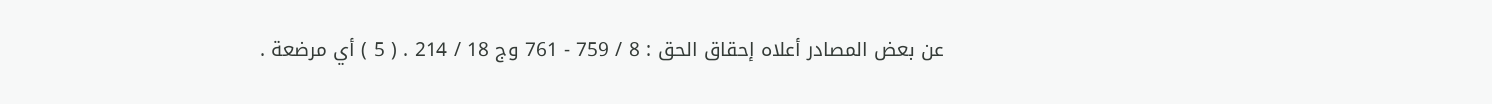عن بعض المصادر أعلاه إحقاق الحق : 8 / 759 - 761 وج 18 / 214 . ( 5 ) أي مرضعة .